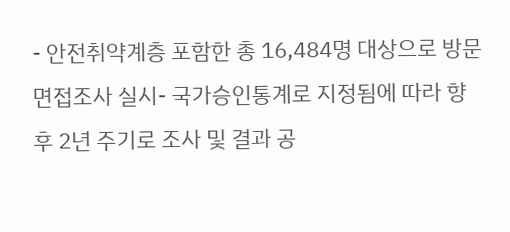- 안전취약계층 포함한 총 16,484명 대상으로 방문면접조사 실시- 국가승인통계로 지정됨에 따라 향후 2년 주기로 조사 및 결과 공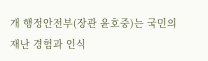개 행정안전부(장관 윤호중)는 국민의 재난 경험과 인식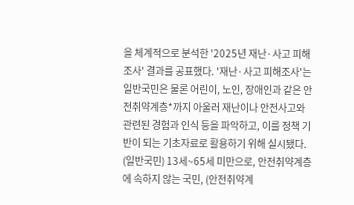을 체계적으로 분석한 '2025년 재난·사고 피해조사' 결과를 공표했다. '재난·사고 피해조사'는 일반국민은 물론 어린이, 노인, 장애인과 같은 안전취약계층*까지 아울러 재난이나 안전사고와 관련된 경험과 인식 등을 파악하고, 이를 정책 기반이 되는 기초자료로 활용하기 위해 실시됐다.
(일반국민) 13세~65세 미만으로, 안전취약계층에 속하지 않는 국민, (안전취약계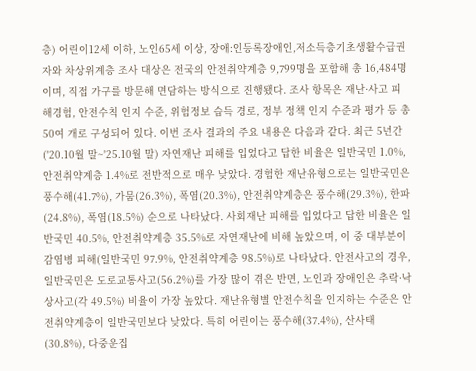층) 어린이12세 이하, 노인65세 이상, 장애:인등록장애인,저소득층기초생활수급권자와 차상위계층 조사 대상은 전국의 안전취약계층 9,799명을 포함해 총 16,484명이며, 직접 가구를 방문해 면담하는 방식으로 진행됐다. 조사 항목은 재난·사고 피해경험, 안전수칙 인지 수준, 위험정보 습득 경로, 정부 정책 인지 수준과 평가 등 총 50여 개로 구성되어 있다. 이번 조사 결과의 주요 내용은 다음과 같다. 최근 5년간('20.10월 말~'25.10월 말) 자연재난 피해를 입었다고 답한 비율은 일반국민 1.0%, 안전취약계층 1.4%로 전반적으로 매우 낮았다. 경험한 재난유형으로는 일반국민은 풍수해(41.7%), 가뭄(26.3%), 폭염(20.3%), 안전취약계층은 풍수해(29.3%), 한파(24.8%), 폭염(18.5%) 순으로 나타났다. 사회재난 피해를 입었다고 답한 비율은 일반국민 40.5%, 안전취약계층 35.5%로 자연재난에 비해 높았으며, 이 중 대부분이 감염병 피해(일반국민 97.9%, 안전취약계층 98.5%)로 나타났다. 안전사고의 경우, 일반국민은 도로교통사고(56.2%)를 가장 많이 겪은 반면, 노인과 장애인은 추락·낙상사고(각 49.5%) 비율이 가장 높았다. 재난유형별 안전수칙을 인지하는 수준은 안전취약계층이 일반국민보다 낮았다. 특히 어린이는 풍수해(37.4%), 산사태(30.8%), 다중운집